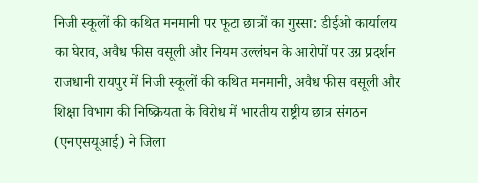निजी स्कूलों की कथित मनमानी पर फूटा छात्रों का गुस्सा: डीईओ कार्यालय का घेराव, अवैध फीस वसूली और नियम उल्लंघन के आरोपों पर उग्र प्रदर्शन
राजधानी रायपुर में निजी स्कूलों की कथित मनमानी, अवैध फीस वसूली और शिक्षा विभाग की निष्क्रियता के विरोध में भारतीय राष्ट्रीय छात्र संगठन (एनएसयूआई) ने जिला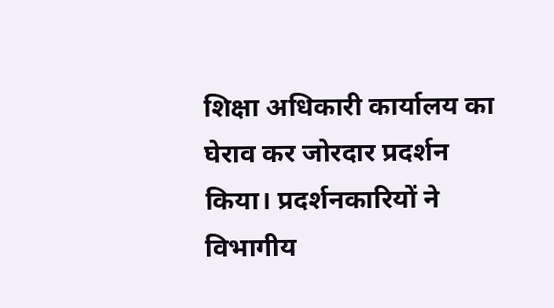शिक्षा अधिकारी कार्यालय का घेराव कर जोरदार प्रदर्शन किया। प्रदर्शनकारियों ने विभागीय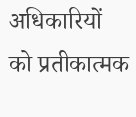अधिकारियों को प्रतीकात्मक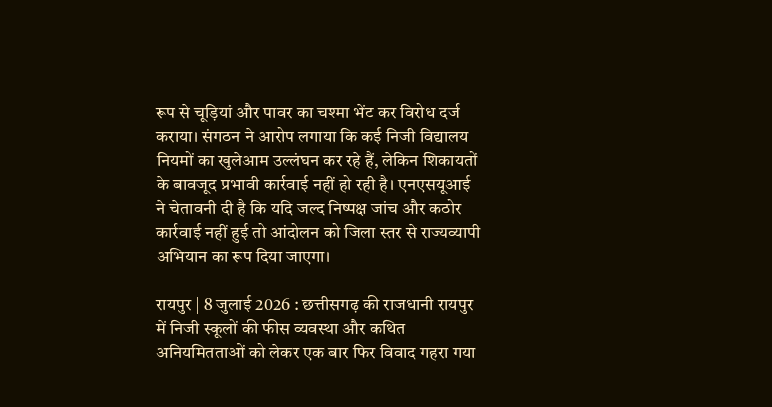रूप से चूड़ियां और पावर का चश्मा भेंट कर विरोध दर्ज कराया। संगठन ने आरोप लगाया कि कई निजी विद्यालय नियमों का खुलेआम उल्लंघन कर रहे हैं, लेकिन शिकायतों के बावजूद प्रभावी कार्रवाई नहीं हो रही है। एनएसयूआई ने चेतावनी दी है कि यदि जल्द निष्पक्ष जांच और कठोर कार्रवाई नहीं हुई तो आंदोलन को जिला स्तर से राज्यव्यापी अभियान का रूप दिया जाएगा।

रायपुर | 8 जुलाई 2026 : छत्तीसगढ़ की राजधानी रायपुर में निजी स्कूलों की फीस व्यवस्था और कथित अनियमितताओं को लेकर एक बार फिर विवाद गहरा गया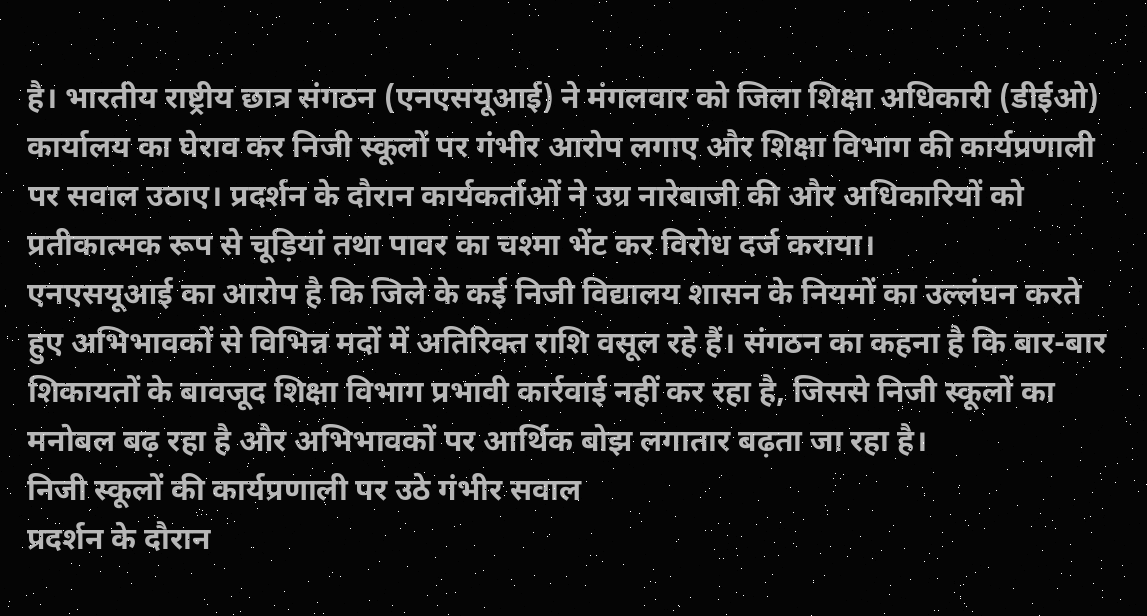है। भारतीय राष्ट्रीय छात्र संगठन (एनएसयूआई) ने मंगलवार को जिला शिक्षा अधिकारी (डीईओ) कार्यालय का घेराव कर निजी स्कूलों पर गंभीर आरोप लगाए और शिक्षा विभाग की कार्यप्रणाली पर सवाल उठाए। प्रदर्शन के दौरान कार्यकर्ताओं ने उग्र नारेबाजी की और अधिकारियों को प्रतीकात्मक रूप से चूड़ियां तथा पावर का चश्मा भेंट कर विरोध दर्ज कराया।
एनएसयूआई का आरोप है कि जिले के कई निजी विद्यालय शासन के नियमों का उल्लंघन करते हुए अभिभावकों से विभिन्न मदों में अतिरिक्त राशि वसूल रहे हैं। संगठन का कहना है कि बार-बार शिकायतों के बावजूद शिक्षा विभाग प्रभावी कार्रवाई नहीं कर रहा है, जिससे निजी स्कूलों का मनोबल बढ़ रहा है और अभिभावकों पर आर्थिक बोझ लगातार बढ़ता जा रहा है।
निजी स्कूलों की कार्यप्रणाली पर उठे गंभीर सवाल
प्रदर्शन के दौरान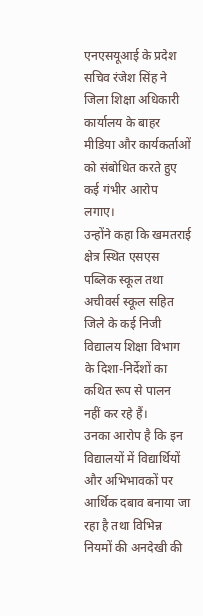एनएसयूआई के प्रदेश सचिव रंजेश सिंह ने जिला शिक्षा अधिकारी कार्यालय के बाहर मीडिया और कार्यकर्ताओं को संबोधित करते हुए कई गंभीर आरोप लगाए।
उन्होंने कहा कि खमतराई क्षेत्र स्थित एसएस पब्लिक स्कूल तथा अचीवर्स स्कूल सहित जिले के कई निजी विद्यालय शिक्षा विभाग के दिशा-निर्देशों का कथित रूप से पालन नहीं कर रहे हैं।
उनका आरोप है कि इन विद्यालयों में विद्यार्थियों और अभिभावकों पर आर्थिक दबाव बनाया जा रहा है तथा विभिन्न नियमों की अनदेखी की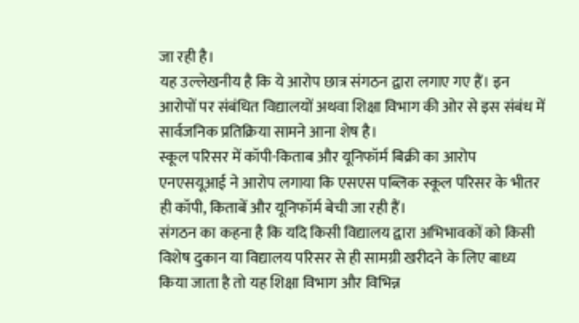जा रही है।
यह उल्लेखनीय है कि ये आरोप छात्र संगठन द्वारा लगाए गए हैं। इन आरोपों पर संबंधित विद्यालयों अथवा शिक्षा विभाग की ओर से इस संबंध में सार्वजनिक प्रतिक्रिया सामने आना शेष है।
स्कूल परिसर में कॉपी-किताब और यूनिफॉर्म बिक्री का आरोप
एनएसयूआई ने आरोप लगाया कि एसएस पब्लिक स्कूल परिसर के भीतर ही कॉपी, किताबें और यूनिफॉर्म बेची जा रही हैं।
संगठन का कहना है कि यदि किसी विद्यालय द्वारा अभिभावकों को किसी विशेष दुकान या विद्यालय परिसर से ही सामग्री खरीदने के लिए बाध्य किया जाता है तो यह शिक्षा विभाग और विभिन्न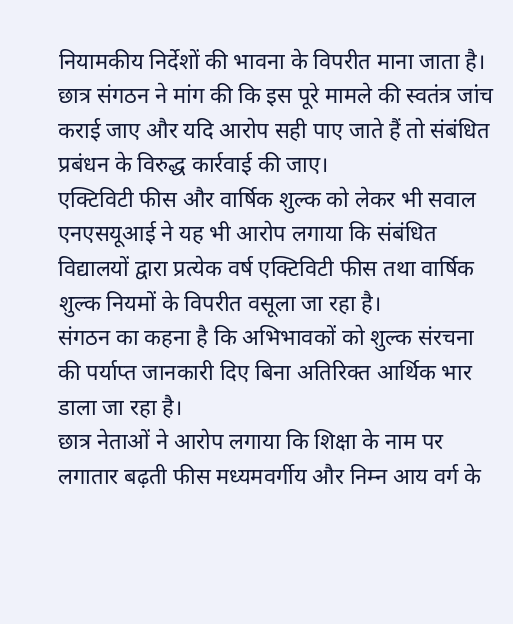नियामकीय निर्देशों की भावना के विपरीत माना जाता है।
छात्र संगठन ने मांग की कि इस पूरे मामले की स्वतंत्र जांच कराई जाए और यदि आरोप सही पाए जाते हैं तो संबंधित प्रबंधन के विरुद्ध कार्रवाई की जाए।
एक्टिविटी फीस और वार्षिक शुल्क को लेकर भी सवाल
एनएसयूआई ने यह भी आरोप लगाया कि संबंधित विद्यालयों द्वारा प्रत्येक वर्ष एक्टिविटी फीस तथा वार्षिक शुल्क नियमों के विपरीत वसूला जा रहा है।
संगठन का कहना है कि अभिभावकों को शुल्क संरचना की पर्याप्त जानकारी दिए बिना अतिरिक्त आर्थिक भार डाला जा रहा है।
छात्र नेताओं ने आरोप लगाया कि शिक्षा के नाम पर लगातार बढ़ती फीस मध्यमवर्गीय और निम्न आय वर्ग के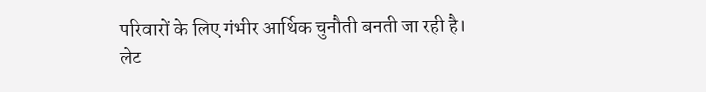परिवारों के लिए गंभीर आर्थिक चुनौती बनती जा रही है।
लेट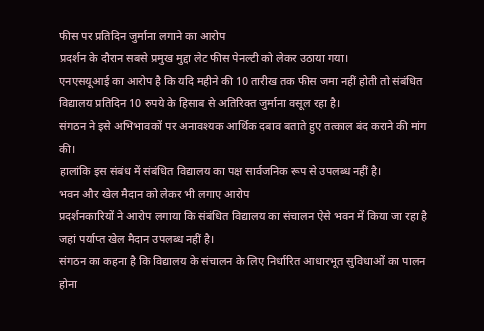फीस पर प्रतिदिन जुर्माना लगाने का आरोप
प्रदर्शन के दौरान सबसे प्रमुख मुद्दा लेट फीस पेनल्टी को लेकर उठाया गया।
एनएसयूआई का आरोप है कि यदि महीने की 10 तारीख तक फीस जमा नहीं होती तो संबंधित विद्यालय प्रतिदिन 10 रुपये के हिसाब से अतिरिक्त जुर्माना वसूल रहा है।
संगठन ने इसे अभिभावकों पर अनावश्यक आर्थिक दबाव बताते हुए तत्काल बंद कराने की मांग की।
हालांकि इस संबंध में संबंधित विद्यालय का पक्ष सार्वजनिक रूप से उपलब्ध नहीं है।
भवन और खेल मैदान को लेकर भी लगाए आरोप
प्रदर्शनकारियों ने आरोप लगाया कि संबंधित विद्यालय का संचालन ऐसे भवन में किया जा रहा है जहां पर्याप्त खेल मैदान उपलब्ध नहीं है।
संगठन का कहना है कि विद्यालय के संचालन के लिए निर्धारित आधारभूत सुविधाओं का पालन होना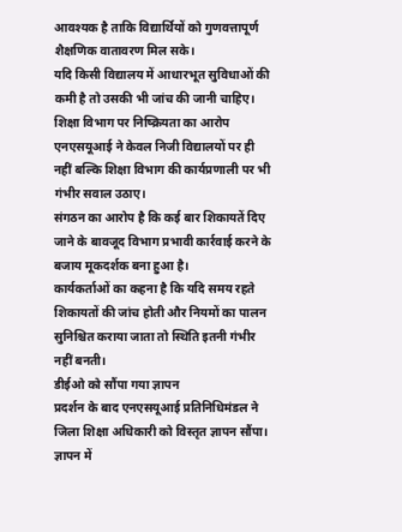आवश्यक है ताकि विद्यार्थियों को गुणवत्तापूर्ण शैक्षणिक वातावरण मिल सके।
यदि किसी विद्यालय में आधारभूत सुविधाओं की कमी है तो उसकी भी जांच की जानी चाहिए।
शिक्षा विभाग पर निष्क्रियता का आरोप
एनएसयूआई ने केवल निजी विद्यालयों पर ही नहीं बल्कि शिक्षा विभाग की कार्यप्रणाली पर भी गंभीर सवाल उठाए।
संगठन का आरोप है कि कई बार शिकायतें दिए जाने के बावजूद विभाग प्रभावी कार्रवाई करने के बजाय मूकदर्शक बना हुआ है।
कार्यकर्ताओं का कहना है कि यदि समय रहते शिकायतों की जांच होती और नियमों का पालन सुनिश्चित कराया जाता तो स्थिति इतनी गंभीर नहीं बनती।
डीईओ को सौंपा गया ज्ञापन
प्रदर्शन के बाद एनएसयूआई प्रतिनिधिमंडल ने जिला शिक्षा अधिकारी को विस्तृत ज्ञापन सौंपा।
ज्ञापन में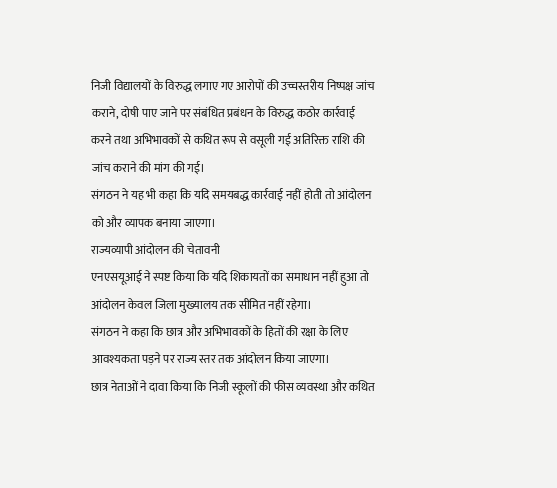निजी विद्यालयों के विरुद्ध लगाए गए आरोपों की उच्चस्तरीय निष्पक्ष जांच कराने, दोषी पाए जाने पर संबंधित प्रबंधन के विरुद्ध कठोर कार्रवाई करने तथा अभिभावकों से कथित रूप से वसूली गई अतिरिक्त राशि की जांच कराने की मांग की गई।
संगठन ने यह भी कहा कि यदि समयबद्ध कार्रवाई नहीं होती तो आंदोलन को और व्यापक बनाया जाएगा।
राज्यव्यापी आंदोलन की चेतावनी
एनएसयूआई ने स्पष्ट किया कि यदि शिकायतों का समाधान नहीं हुआ तो आंदोलन केवल जिला मुख्यालय तक सीमित नहीं रहेगा।
संगठन ने कहा कि छात्र और अभिभावकों के हितों की रक्षा के लिए आवश्यकता पड़ने पर राज्य स्तर तक आंदोलन किया जाएगा।
छात्र नेताओं ने दावा किया कि निजी स्कूलों की फीस व्यवस्था और कथित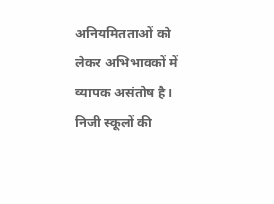अनियमितताओं को लेकर अभिभावकों में व्यापक असंतोष है।
निजी स्कूलों की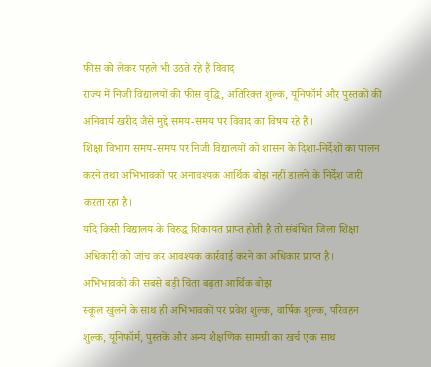फीस को लेकर पहले भी उठते रहे हैं विवाद
राज्य में निजी विद्यालयों की फीस वृद्धि, अतिरिक्त शुल्क, यूनिफॉर्म और पुस्तकों की अनिवार्य खरीद जैसे मुद्दे समय-समय पर विवाद का विषय रहे हैं।
शिक्षा विभाग समय-समय पर निजी विद्यालयों को शासन के दिशा-निर्देशों का पालन करने तथा अभिभावकों पर अनावश्यक आर्थिक बोझ नहीं डालने के निर्देश जारी करता रहा है।
यदि किसी विद्यालय के विरुद्ध शिकायत प्राप्त होती है तो संबंधित जिला शिक्षा अधिकारी को जांच कर आवश्यक कार्रवाई करने का अधिकार प्राप्त है।
अभिभावकों की सबसे बड़ी चिंता बढ़ता आर्थिक बोझ
स्कूल खुलने के साथ ही अभिभावकों पर प्रवेश शुल्क, वार्षिक शुल्क, परिवहन शुल्क, यूनिफॉर्म, पुस्तकें और अन्य शैक्षणिक सामग्री का खर्च एक साथ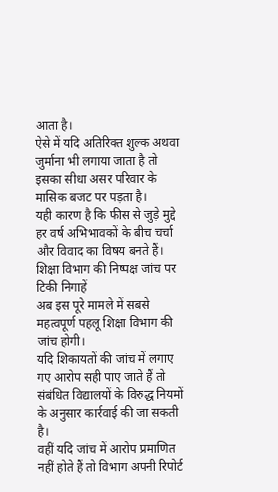आता है।
ऐसे में यदि अतिरिक्त शुल्क अथवा जुर्माना भी लगाया जाता है तो इसका सीधा असर परिवार के मासिक बजट पर पड़ता है।
यही कारण है कि फीस से जुड़े मुद्दे हर वर्ष अभिभावकों के बीच चर्चा और विवाद का विषय बनते हैं।
शिक्षा विभाग की निष्पक्ष जांच पर टिकी निगाहें
अब इस पूरे मामले में सबसे महत्वपूर्ण पहलू शिक्षा विभाग की जांच होगी।
यदि शिकायतों की जांच में लगाए गए आरोप सही पाए जाते हैं तो संबंधित विद्यालयों के विरुद्ध नियमों के अनुसार कार्रवाई की जा सकती है।
वहीं यदि जांच में आरोप प्रमाणित नहीं होते हैं तो विभाग अपनी रिपोर्ट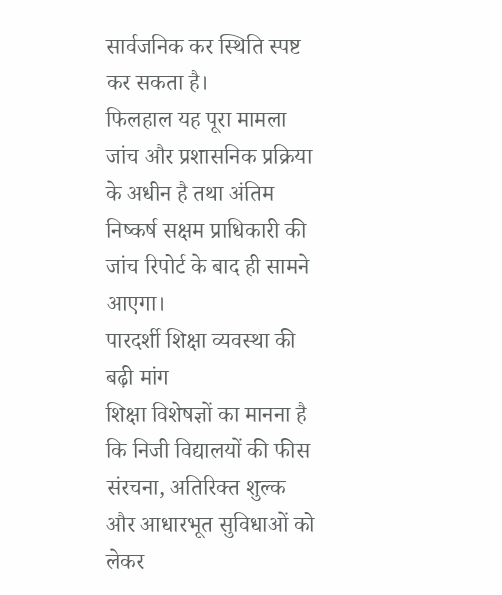सार्वजनिक कर स्थिति स्पष्ट कर सकता है।
फिलहाल यह पूरा मामला जांच और प्रशासनिक प्रक्रिया के अधीन है तथा अंतिम निष्कर्ष सक्षम प्राधिकारी की जांच रिपोर्ट के बाद ही सामने आएगा।
पारदर्शी शिक्षा व्यवस्था की बढ़ी मांग
शिक्षा विशेषज्ञों का मानना है कि निजी विद्यालयों की फीस संरचना, अतिरिक्त शुल्क और आधारभूत सुविधाओं को लेकर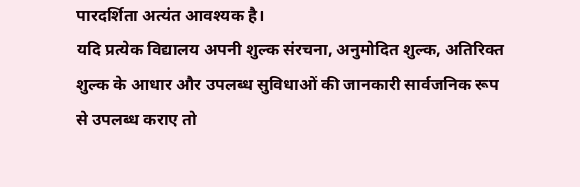पारदर्शिता अत्यंत आवश्यक है।
यदि प्रत्येक विद्यालय अपनी शुल्क संरचना, अनुमोदित शुल्क, अतिरिक्त शुल्क के आधार और उपलब्ध सुविधाओं की जानकारी सार्वजनिक रूप से उपलब्ध कराए तो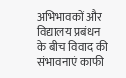अभिभावकों और विद्यालय प्रबंधन के बीच विवाद की संभावनाएं काफी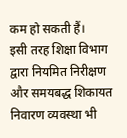कम हो सकती हैं।
इसी तरह शिक्षा विभाग द्वारा नियमित निरीक्षण और समयबद्ध शिकायत निवारण व्यवस्था भी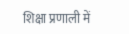शिक्षा प्रणाली में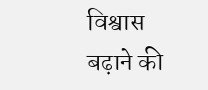विश्वास बढ़ाने की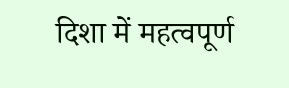दिशा में महत्वपूर्ण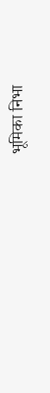भूमिका निभा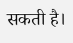सकती है।